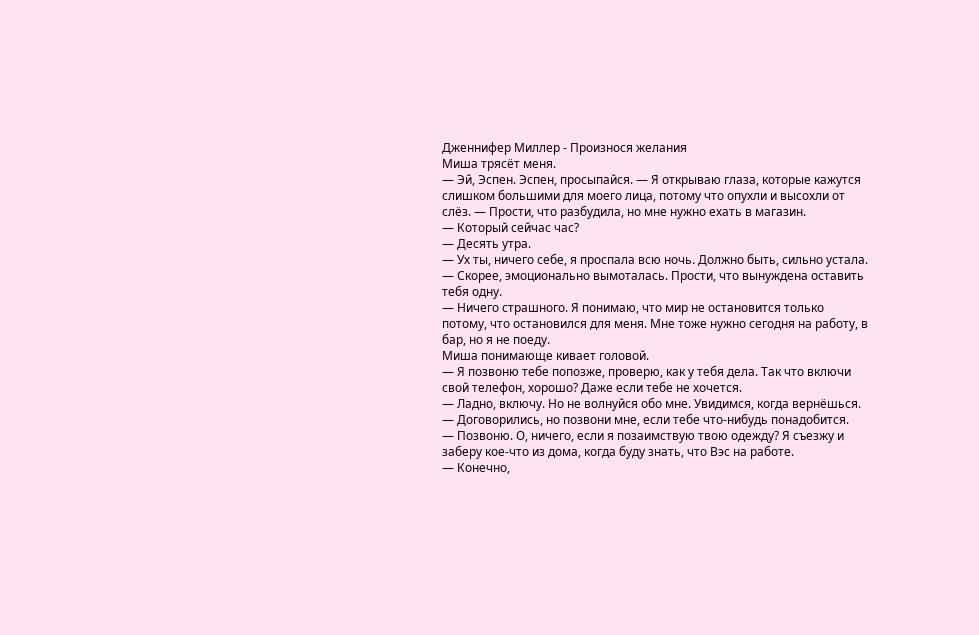Дженнифер Миллер - Произнося желания
Миша трясёт меня.
— Эй, Эспен. Эспен, просыпайся. — Я открываю глаза, которые кажутся слишком большими для моего лица, потому что опухли и высохли от слёз. — Прости, что разбудила, но мне нужно ехать в магазин.
— Который сейчас час?
— Десять утра.
— Ух ты, ничего себе, я проспала всю ночь. Должно быть, сильно устала.
— Скорее, эмоционально вымоталась. Прости, что вынуждена оставить тебя одну.
— Ничего страшного. Я понимаю, что мир не остановится только потому, что остановился для меня. Мне тоже нужно сегодня на работу, в бар, но я не поеду.
Миша понимающе кивает головой.
— Я позвоню тебе попозже, проверю, как у тебя дела. Так что включи свой телефон, хорошо? Даже если тебе не хочется.
— Ладно, включу. Но не волнуйся обо мне. Увидимся, когда вернёшься.
— Договорились, но позвони мне, если тебе что-нибудь понадобится.
— Позвоню. О, ничего, если я позаимствую твою одежду? Я съезжу и заберу кое-что из дома, когда буду знать, что Вэс на работе.
— Конечно,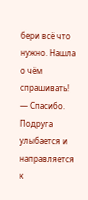бери всё что нужно. Нашла о чём спрашивать!
— Спасибо.
Подруга улыбается и направляется к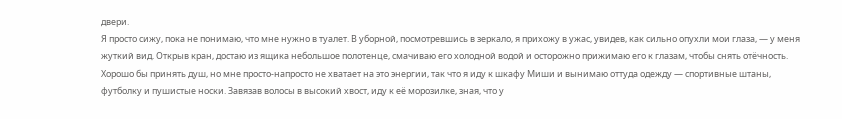двери.
Я просто сижу, пока не понимаю, что мне нужно в туалет. В уборной, посмотревшись в зеркало, я прихожу в ужас, увидев, как сильно опухли мои глаза, — у меня жуткий вид. Открыв кран, достаю из ящика небольшое полотенце, смачиваю его холодной водой и осторожно прижимаю его к глазам, чтобы снять отёчность.
Хорошо бы принять душ, но мне просто-напросто не хватает на это энергии, так что я иду к шкафу Миши и вынимаю оттуда одежду — спортивные штаны, футболку и пушистые носки. Завязав волосы в высокий хвост, иду к её морозилке, зная, что у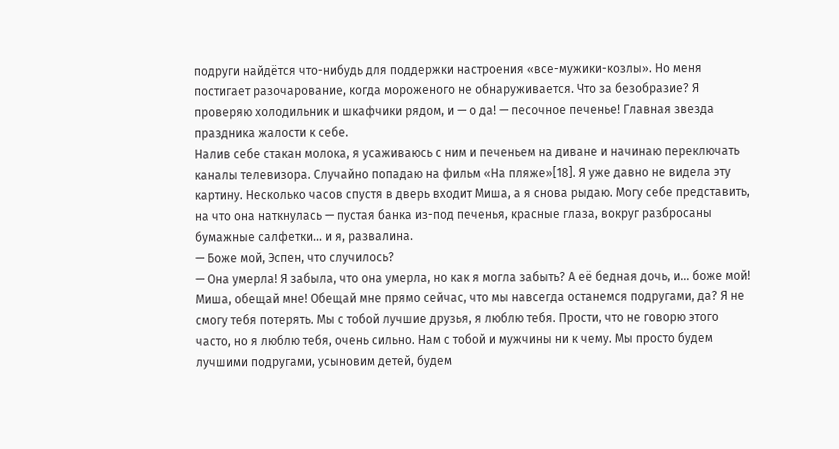подруги найдётся что-нибудь для поддержки настроения «все-мужики-козлы». Но меня постигает разочарование, когда мороженого не обнаруживается. Что за безобразие? Я проверяю холодильник и шкафчики рядом, и — о да! — песочное печенье! Главная звезда праздника жалости к себе.
Налив себе стакан молока, я усаживаюсь с ним и печеньем на диване и начинаю переключать каналы телевизора. Случайно попадаю на фильм «На пляже»[18]. Я уже давно не видела эту картину. Несколько часов спустя в дверь входит Миша, а я снова рыдаю. Могу себе представить, на что она наткнулась — пустая банка из-под печенья, красные глаза, вокруг разбросаны бумажные салфетки… и я, развалина.
— Боже мой, Эспен, что случилось?
— Она умерла! Я забыла, что она умерла, но как я могла забыть? А её бедная дочь, и… боже мой! Миша, обещай мне! Обещай мне прямо сейчас, что мы навсегда останемся подругами, да? Я не смогу тебя потерять. Мы с тобой лучшие друзья, я люблю тебя. Прости, что не говорю этого часто, но я люблю тебя, очень сильно. Нам с тобой и мужчины ни к чему. Мы просто будем лучшими подругами, усыновим детей, будем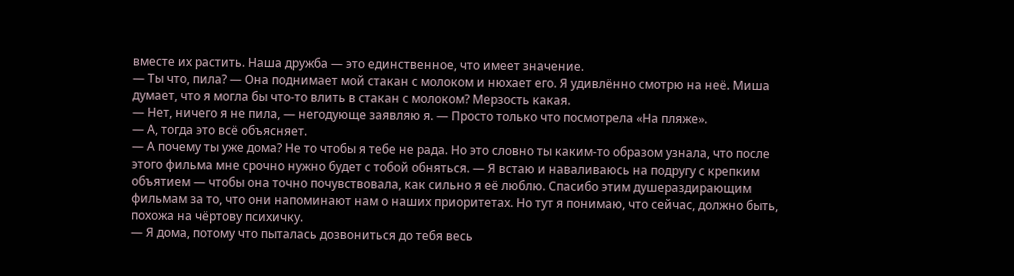вместе их растить. Наша дружба — это единственное, что имеет значение.
— Ты что, пила? — Она поднимает мой стакан с молоком и нюхает его. Я удивлённо смотрю на неё. Миша думает, что я могла бы что-то влить в стакан с молоком? Мерзость какая.
— Нет, ничего я не пила, — негодующе заявляю я. — Просто только что посмотрела «На пляже».
— А, тогда это всё объясняет.
— А почему ты уже дома? Не то чтобы я тебе не рада. Но это словно ты каким-то образом узнала, что после этого фильма мне срочно нужно будет с тобой обняться. — Я встаю и наваливаюсь на подругу с крепким объятием — чтобы она точно почувствовала, как сильно я её люблю. Спасибо этим душераздирающим фильмам за то, что они напоминают нам о наших приоритетах. Но тут я понимаю, что сейчас, должно быть, похожа на чёртову психичку.
— Я дома, потому что пыталась дозвониться до тебя весь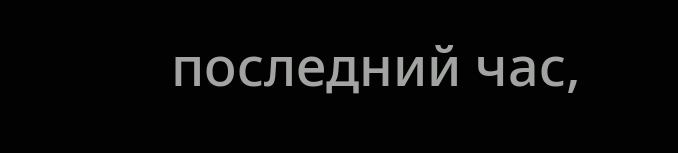последний час,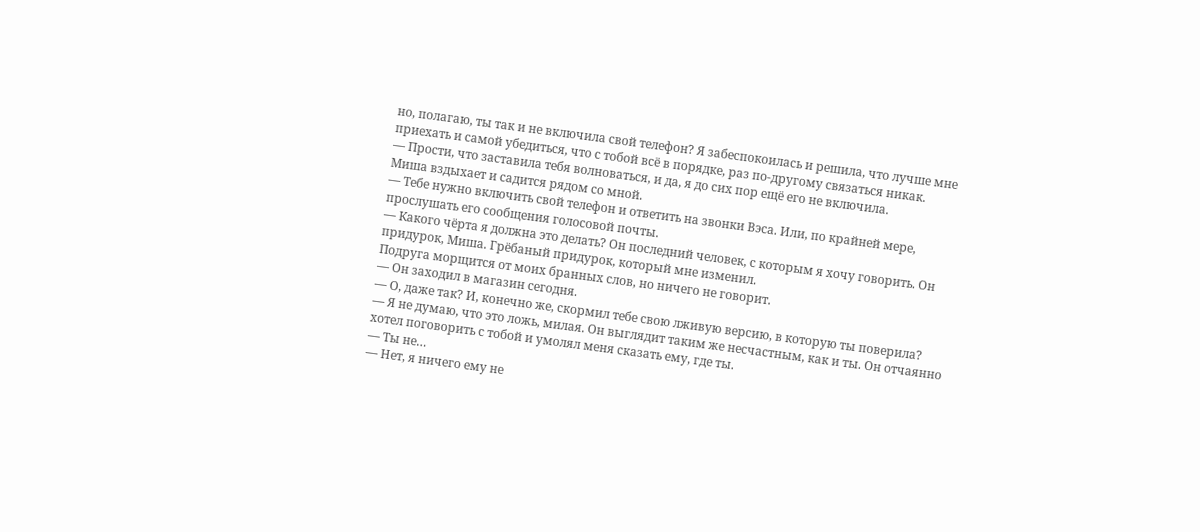но, полагаю, ты так и не включила свой телефон? Я забеспокоилась и решила, что лучше мне приехать и самой убедиться, что с тобой всё в порядке, раз по-другому связаться никак.
— Прости, что заставила тебя волноваться, и да, я до сих пор ещё его не включила.
Миша вздыхает и садится рядом со мной.
— Тебе нужно включить свой телефон и ответить на звонки Вэса. Или, по крайней мере, прослушать его сообщения голосовой почты.
— Какого чёрта я должна это делать? Он последний человек, с которым я хочу говорить. Он придурок, Миша. Грёбаный придурок, который мне изменил.
Подруга морщится от моих бранных слов, но ничего не говорит.
— Он заходил в магазин сегодня.
— О, даже так? И, конечно же, скормил тебе свою лживую версию, в которую ты поверила?
— Я не думаю, что это ложь, милая. Он выглядит таким же несчастным, как и ты. Он отчаянно хотел поговорить с тобой и умолял меня сказать ему, где ты.
— Ты не…
— Нет, я ничего ему не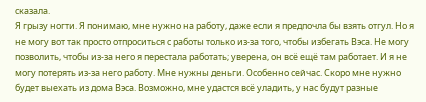сказала.
Я грызу ногти. Я понимаю, мне нужно на работу, даже если я предпочла бы взять отгул. Но я не могу вот так просто отпроситься с работы только из-за того, чтобы избегать Вэса. Не могу позволить, чтобы из-за него я перестала работать; уверена, он всё ещё там работает. И я не могу потерять из-за него работу. Мне нужны деньги. Особенно сейчас. Скоро мне нужно будет выехать из дома Вэса. Возможно, мне удастся всё уладить, у нас будут разные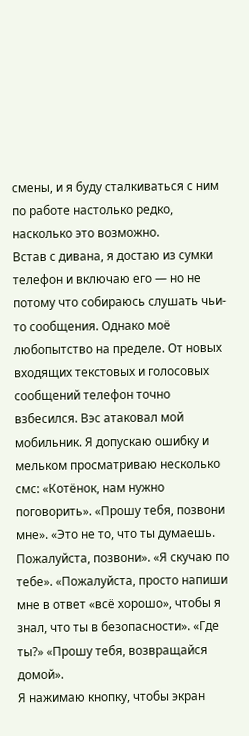смены, и я буду сталкиваться с ним по работе настолько редко, насколько это возможно.
Встав с дивана, я достаю из сумки телефон и включаю его — но не потому что собираюсь слушать чьи-то сообщения. Однако моё любопытство на пределе. От новых входящих текстовых и голосовых сообщений телефон точно взбесился. Вэс атаковал мой мобильник. Я допускаю ошибку и мельком просматриваю несколько смс: «Котёнок, нам нужно поговорить». «Прошу тебя, позвони мне». «Это не то, что ты думаешь. Пожалуйста, позвони». «Я скучаю по тебе». «Пожалуйста, просто напиши мне в ответ «всё хорошо», чтобы я знал, что ты в безопасности». «Где ты?» «Прошу тебя, возвращайся домой».
Я нажимаю кнопку, чтобы экран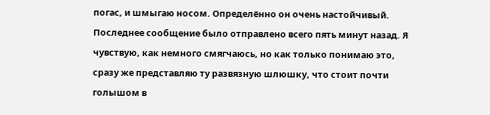погас, и шмыгаю носом. Определённо он очень настойчивый. Последнее сообщение было отправлено всего пять минут назад. Я чувствую, как немного смягчаюсь, но как только понимаю это, сразу же представляю ту развязную шлюшку, что стоит почти голышом в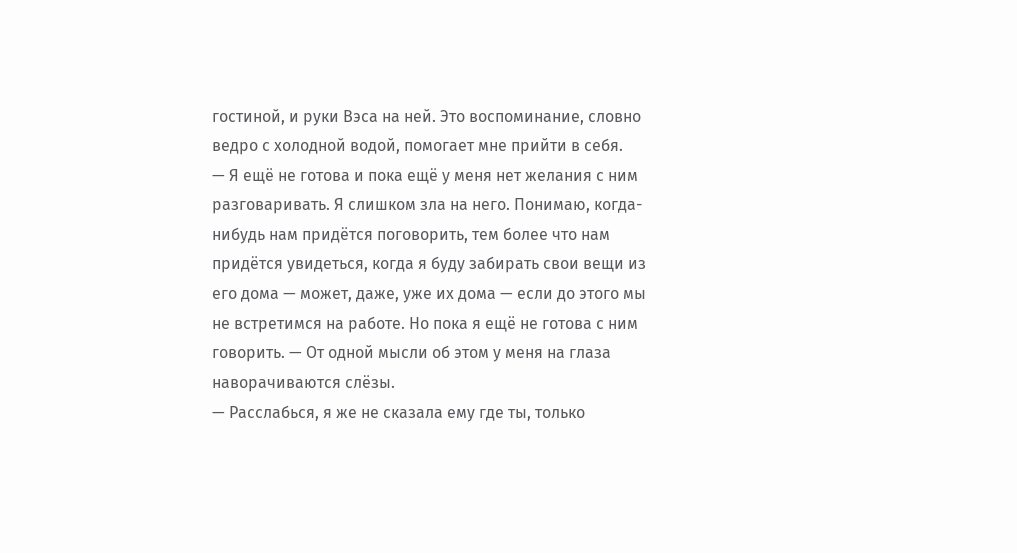гостиной, и руки Вэса на ней. Это воспоминание, словно ведро с холодной водой, помогает мне прийти в себя.
— Я ещё не готова и пока ещё у меня нет желания с ним разговаривать. Я слишком зла на него. Понимаю, когда-нибудь нам придётся поговорить, тем более что нам придётся увидеться, когда я буду забирать свои вещи из его дома — может, даже, уже их дома — если до этого мы не встретимся на работе. Но пока я ещё не готова с ним говорить. — От одной мысли об этом у меня на глаза наворачиваются слёзы.
— Расслабься, я же не сказала ему где ты, только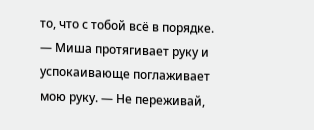то, что с тобой всё в порядке. — Миша протягивает руку и успокаивающе поглаживает мою руку. — Не переживай,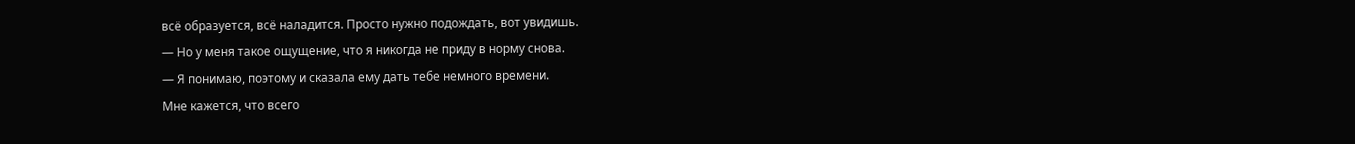всё образуется, всё наладится. Просто нужно подождать, вот увидишь.
— Но у меня такое ощущение, что я никогда не приду в норму снова.
— Я понимаю, поэтому и сказала ему дать тебе немного времени.
Мне кажется, что всего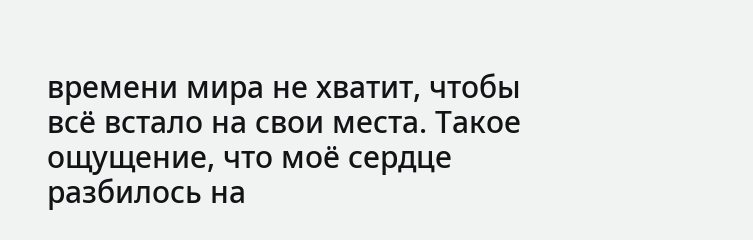времени мира не хватит, чтобы всё встало на свои места. Такое ощущение, что моё сердце разбилось на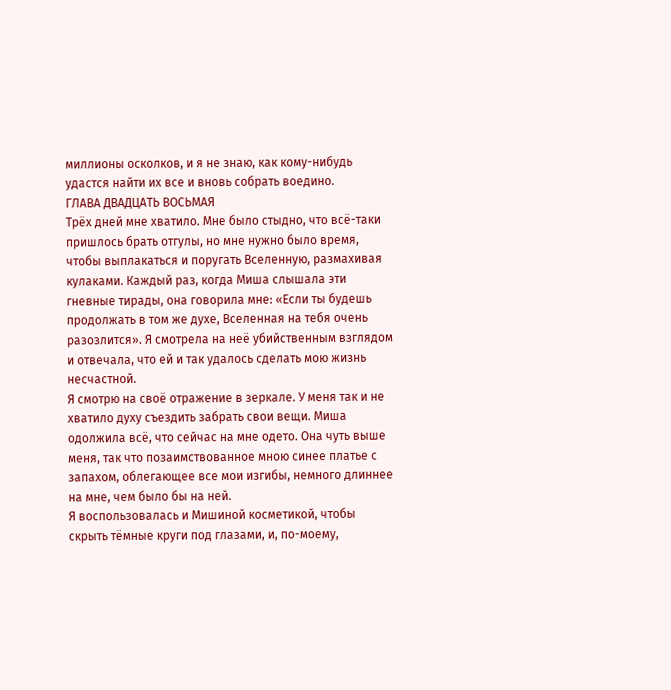миллионы осколков, и я не знаю, как кому-нибудь удастся найти их все и вновь собрать воедино.
ГЛАВА ДВАДЦАТЬ ВОСЬМАЯ
Трёх дней мне хватило. Мне было стыдно, что всё-таки пришлось брать отгулы, но мне нужно было время, чтобы выплакаться и поругать Вселенную, размахивая кулаками. Каждый раз, когда Миша слышала эти гневные тирады, она говорила мне: «Если ты будешь продолжать в том же духе, Вселенная на тебя очень разозлится». Я смотрела на неё убийственным взглядом и отвечала, что ей и так удалось сделать мою жизнь несчастной.
Я смотрю на своё отражение в зеркале. У меня так и не хватило духу съездить забрать свои вещи. Миша одолжила всё, что сейчас на мне одето. Она чуть выше меня, так что позаимствованное мною синее платье с запахом, облегающее все мои изгибы, немного длиннее на мне, чем было бы на ней.
Я воспользовалась и Мишиной косметикой, чтобы скрыть тёмные круги под глазами, и, по-моему,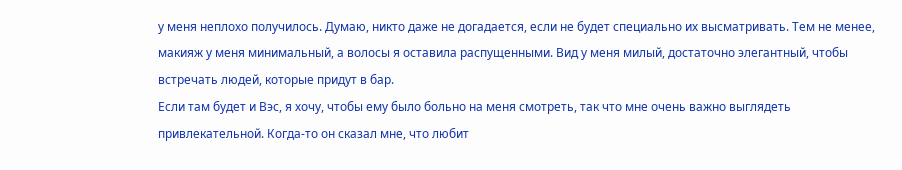у меня неплохо получилось. Думаю, никто даже не догадается, если не будет специально их высматривать. Тем не менее, макияж у меня минимальный, а волосы я оставила распущенными. Вид у меня милый, достаточно элегантный, чтобы встречать людей, которые придут в бар.
Если там будет и Вэс, я хочу, чтобы ему было больно на меня смотреть, так что мне очень важно выглядеть привлекательной. Когда-то он сказал мне, что любит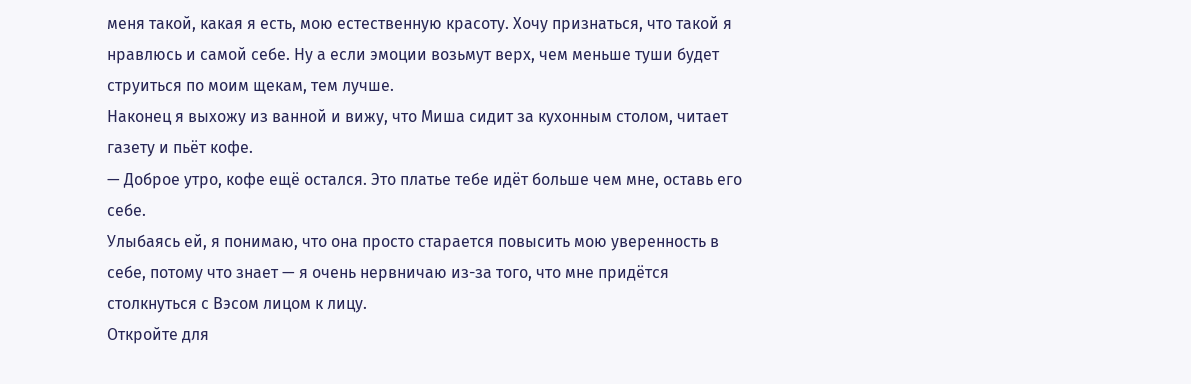меня такой, какая я есть, мою естественную красоту. Хочу признаться, что такой я нравлюсь и самой себе. Ну а если эмоции возьмут верх, чем меньше туши будет струиться по моим щекам, тем лучше.
Наконец я выхожу из ванной и вижу, что Миша сидит за кухонным столом, читает газету и пьёт кофе.
— Доброе утро, кофе ещё остался. Это платье тебе идёт больше чем мне, оставь его себе.
Улыбаясь ей, я понимаю, что она просто старается повысить мою уверенность в себе, потому что знает — я очень нервничаю из-за того, что мне придётся столкнуться с Вэсом лицом к лицу.
Откройте для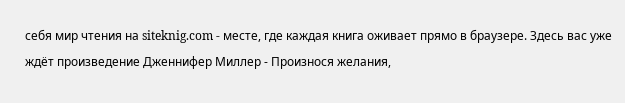себя мир чтения на siteknig.com - месте, где каждая книга оживает прямо в браузере. Здесь вас уже ждёт произведение Дженнифер Миллер - Произнося желания,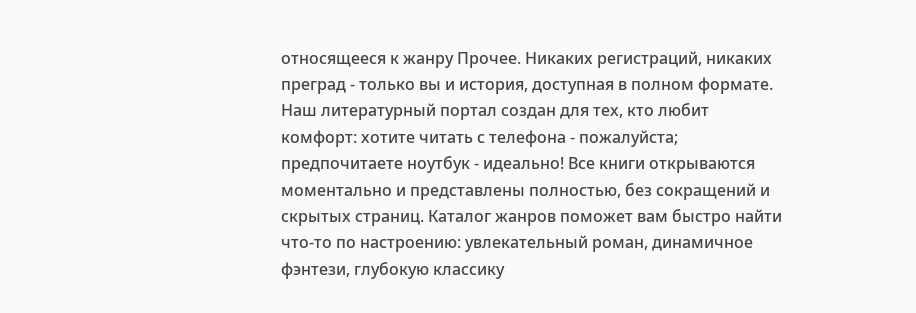относящееся к жанру Прочее. Никаких регистраций, никаких преград - только вы и история, доступная в полном формате. Наш литературный портал создан для тех, кто любит комфорт: хотите читать с телефона - пожалуйста; предпочитаете ноутбук - идеально! Все книги открываются моментально и представлены полностью, без сокращений и скрытых страниц. Каталог жанров поможет вам быстро найти что-то по настроению: увлекательный роман, динамичное фэнтези, глубокую классику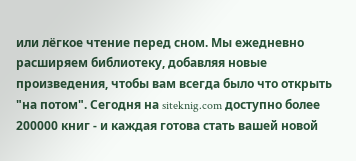или лёгкое чтение перед сном. Мы ежедневно расширяем библиотеку, добавляя новые произведения, чтобы вам всегда было что открыть "на потом". Сегодня на siteknig.com доступно более 200000 книг - и каждая готова стать вашей новой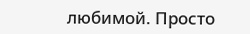любимой. Просто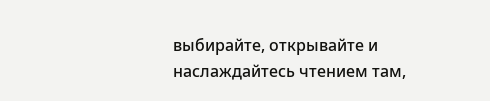выбирайте, открывайте и наслаждайтесь чтением там,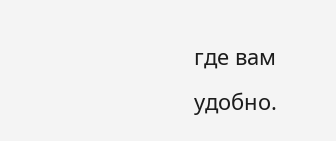где вам удобно.